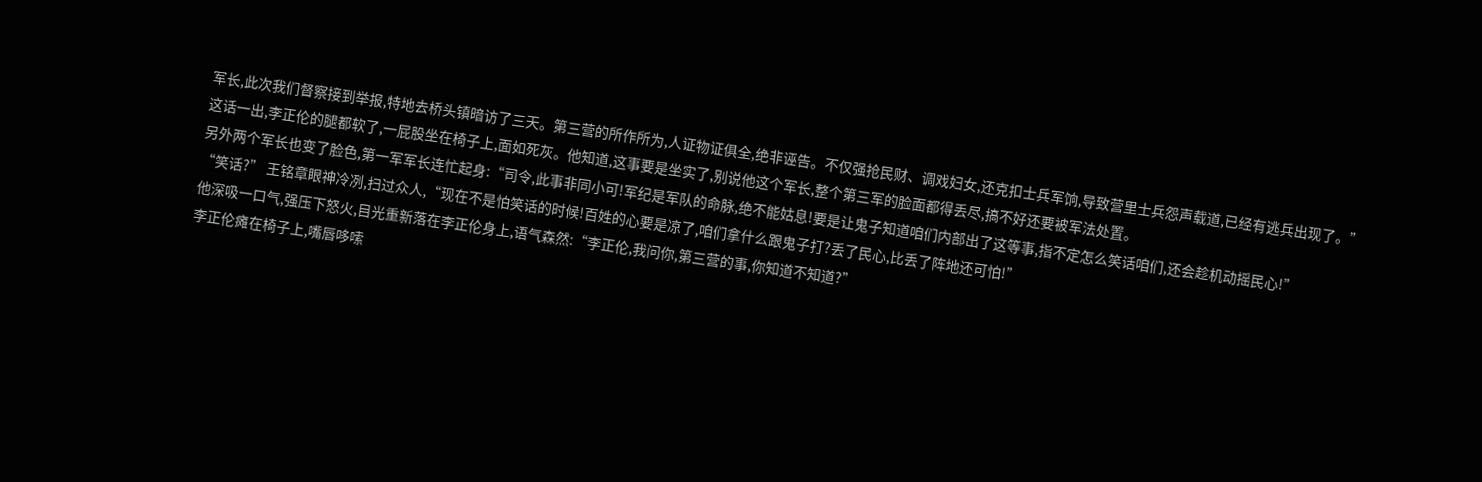军长,此次我们督察接到举报,特地去桥头镇暗访了三天。第三营的所作所为,人证物证俱全,绝非诬告。不仅强抢民财、调戏妇女,还克扣士兵军饷,导致营里士兵怨声载道,已经有逃兵出现了。”
这话一出,李正伦的腿都软了,一屁股坐在椅子上,面如死灰。他知道,这事要是坐实了,别说他这个军长,整个第三军的脸面都得丢尽,搞不好还要被军法处置。
另外两个军长也变了脸色,第一军军长连忙起身:“司令,此事非同小可!军纪是军队的命脉,绝不能姑息!要是让鬼子知道咱们内部出了这等事,指不定怎么笑话咱们,还会趁机动摇民心!”
“笑话?” 王铭章眼神冷冽,扫过众人,“现在不是怕笑话的时候!百姓的心要是凉了,咱们拿什么跟鬼子打?丢了民心,比丢了阵地还可怕!”
他深吸一口气,强压下怒火,目光重新落在李正伦身上,语气森然:“李正伦,我问你,第三营的事,你知道不知道?”
李正伦瘫在椅子上,嘴唇哆嗦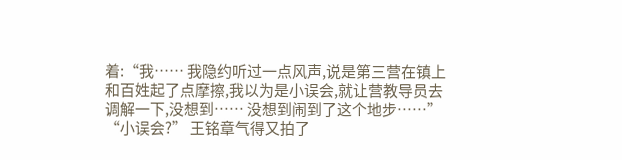着:“我…… 我隐约听过一点风声,说是第三营在镇上和百姓起了点摩擦,我以为是小误会,就让营教导员去调解一下,没想到…… 没想到闹到了这个地步……”
“小误会?” 王铭章气得又拍了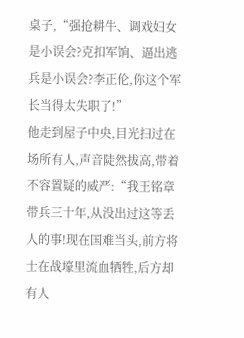桌子,“强抢耕牛、调戏妇女是小误会?克扣军饷、逼出逃兵是小误会?李正伦,你这个军长当得太失职了!”
他走到屋子中央,目光扫过在场所有人,声音陡然拔高,带着不容置疑的威严:“我王铭章带兵三十年,从没出过这等丢人的事!现在国难当头,前方将士在战壕里流血牺牲,后方却有人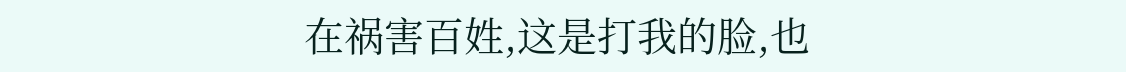在祸害百姓,这是打我的脸,也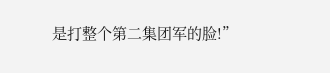是打整个第二集团军的脸!”